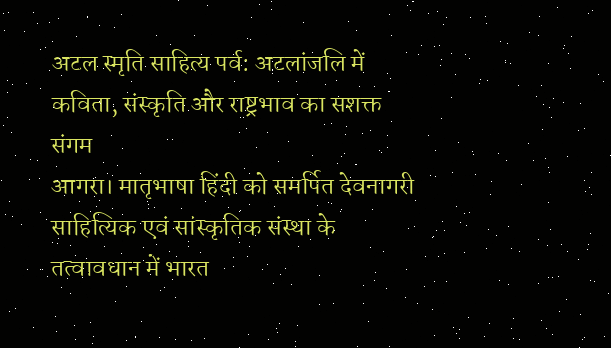अटल स्मृति साहित्य पर्व: अटलांजलि में कविता, संस्कृति और राष्ट्रभाव का सशक्त संगम
आगरा। मातृभाषा हिंदी को समर्पित देवनागरी साहित्यिक एवं सांस्कृतिक संस्था के तत्वावधान में भारत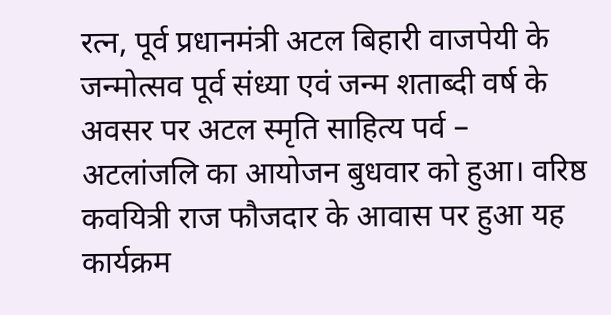रत्न, पूर्व प्रधानमंत्री अटल बिहारी वाजपेयी के जन्मोत्सव पूर्व संध्या एवं जन्म शताब्दी वर्ष के अवसर पर अटल स्मृति साहित्य पर्व – अटलांजलि का आयोजन बुधवार को हुआ। वरिष्ठ कवयित्री राज फौजदार के आवास पर हुआ यह कार्यक्रम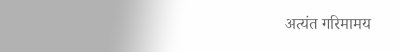अत्यंत गरिमामय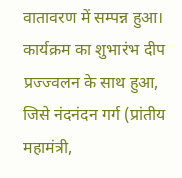वातावरण में सम्पन्न हुआ।
कार्यक्रम का शुभारंभ दीप प्रज्ज्वलन के साथ हुआ, जिसे नंदनंदन गर्ग (प्रांतीय महामंत्री,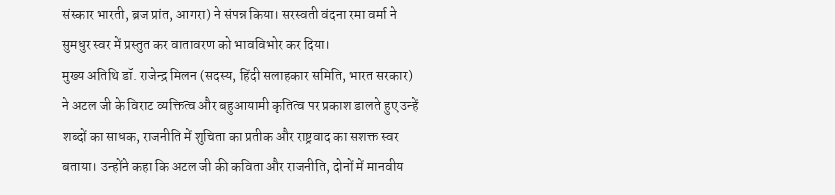संस्कार भारती, ब्रज प्रांत, आगरा) ने संपन्न किया। सरस्वती वंदना रमा वर्मा ने सुमधुर स्वर में प्रस्तुत कर वातावरण को भावविभोर कर दिया।
मुख्य अतिथि डॉ. राजेन्द्र मिलन (सदस्य, हिंदी सलाहकार समिति, भारत सरकार) ने अटल जी के विराट व्यक्तित्व और बहुआयामी कृतित्व पर प्रकाश डालते हुए उन्हें शब्दों का साधक, राजनीति में शुचिता का प्रतीक और राष्ट्रवाद का सशक्त स्वर बताया। उन्होंने कहा कि अटल जी की कविता और राजनीति, दोनों में मानवीय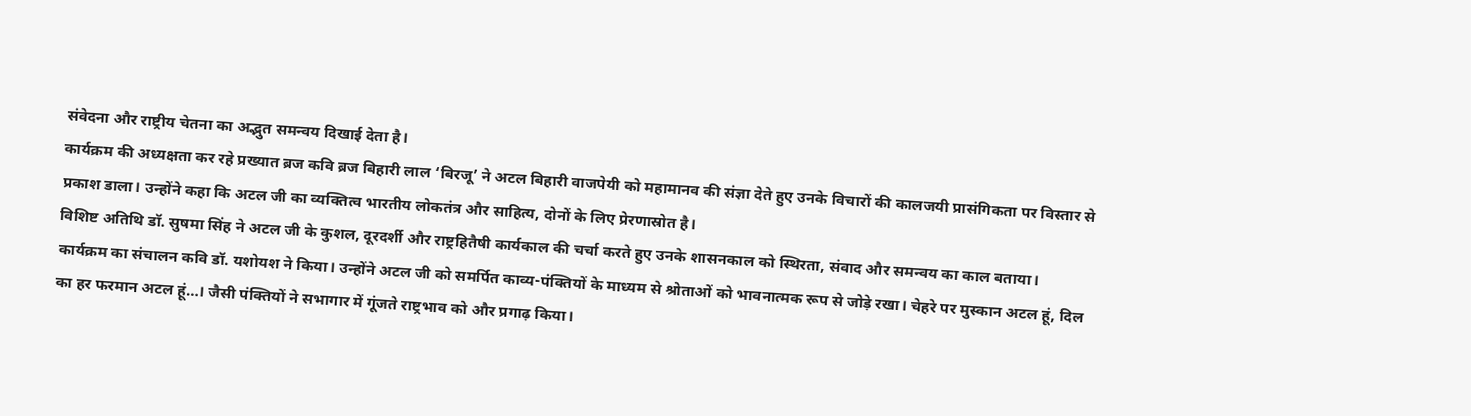संवेदना और राष्ट्रीय चेतना का अद्भुत समन्वय दिखाई देता है।
कार्यक्रम की अध्यक्षता कर रहे प्रख्यात ब्रज कवि ब्रज बिहारी लाल ‘बिरजू’ ने अटल बिहारी वाजपेयी को महामानव की संज्ञा देते हुए उनके विचारों की कालजयी प्रासंगिकता पर विस्तार से प्रकाश डाला। उन्होंने कहा कि अटल जी का व्यक्तित्व भारतीय लोकतंत्र और साहित्य, दोनों के लिए प्रेरणास्रोत है।
विशिष्ट अतिथि डॉ. सुषमा सिंह ने अटल जी के कुशल, दूरदर्शी और राष्ट्रहितैषी कार्यकाल की चर्चा करते हुए उनके शासनकाल को स्थिरता, संवाद और समन्वय का काल बताया।
कार्यक्रम का संचालन कवि डॉ. यशोयश ने किया। उन्होंने अटल जी को समर्पित काव्य-पंक्तियों के माध्यम से श्रोताओं को भावनात्मक रूप से जोड़े रखा। चेहरे पर मुस्कान अटल हूं, दिल का हर फरमान अटल हूं…। जैसी पंक्तियों ने सभागार में गूंजते राष्ट्रभाव को और प्रगाढ़ किया।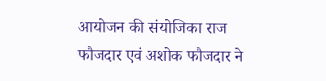आयोजन की संयोजिका राज फौजदार एवं अशोक फौजदार ने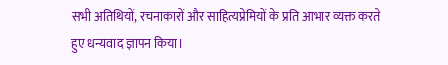सभी अतिथियों, रचनाकारों और साहित्यप्रेमियों के प्रति आभार व्यक्त करते हुए धन्यवाद ज्ञापन किया।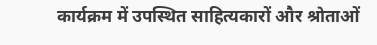कार्यक्रम में उपस्थित साहित्यकारों और श्रोताओं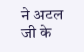ने अटल जी के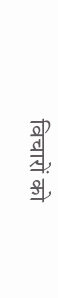विचारों को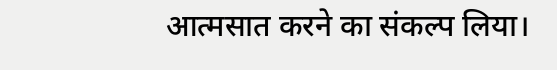आत्मसात करने का संकल्प लिया।